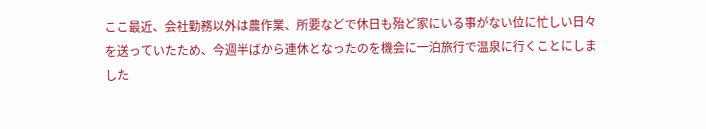ここ最近、会社勤務以外は農作業、所要などで休日も殆ど家にいる事がない位に忙しい日々を送っていたため、今週半ばから連休となったのを機会に一泊旅行で温泉に行くことにしました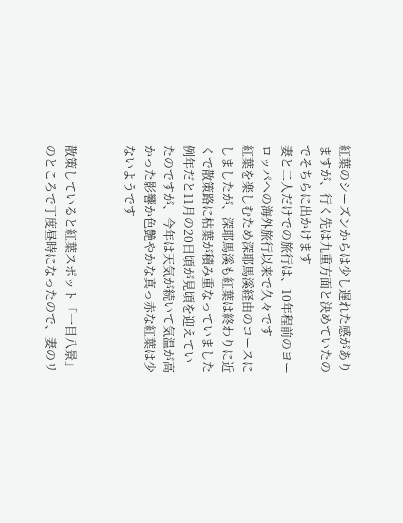紅葉のシーズンからは少し遅れた感がありますが、行く先は九重方面と決めていたのでそちらに出かけます
妻と二人だけでの旅行は、10年程前のヨーロッパへの海外旅行以来で久々です
紅葉を楽しむため深耶馬溪経由のコースにしましたが、深耶馬溪も紅葉は終わりに近くで散策路に枯葉が積み重なっていました
例年だと11月の20日頃が見頃を迎えていたのですが、今年は天気が続いて気温が高かった影響か色艶やかな真っ赤な紅葉は少ないようです


散策していると紅葉スポット「一目八景」のところで丁度昼時になったので、妻のリ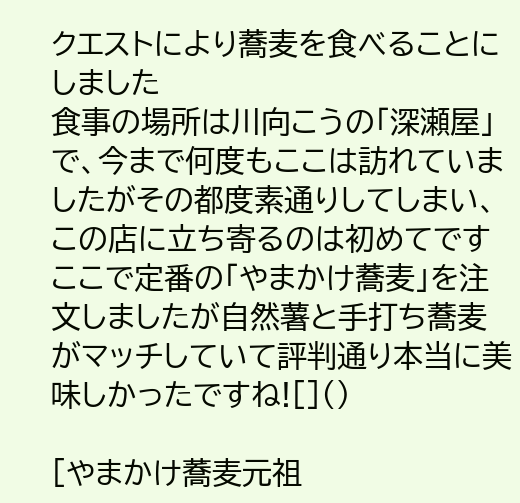クエストにより蕎麦を食べることにしました
食事の場所は川向こうの「深瀬屋」で、今まで何度もここは訪れていましたがその都度素通りしてしまい、この店に立ち寄るのは初めてです
ここで定番の「やまかけ蕎麦」を注文しましたが自然薯と手打ち蕎麦がマッチしていて評判通り本当に美味しかったですね![]()

[やまかけ蕎麦元祖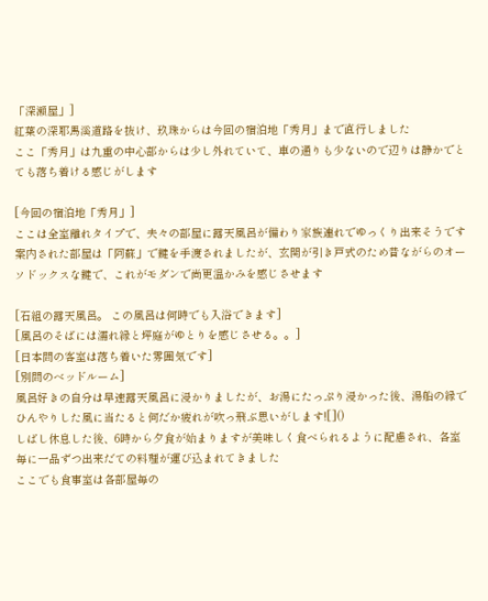「深瀬屋」]
紅葉の深耶馬溪道路を抜け、玖珠からは今回の宿泊地「秀月」まで直行しました
ここ「秀月」は九重の中心部からは少し外れていて、車の通りも少ないので辺りは静かでとても落ち着ける感じがします

[今回の宿泊地「秀月」]
ここは全室離れタイプで、夫々の部屋に露天風呂が備わり家族連れでゆっくり出来そうです
案内された部屋は「阿蘇」で鍵を手渡されましたが、玄関が引き戸式のため昔ながらのオーソドックスな鍵で、これがモダンで尚更温かみを感じさせます

[石組の露天風呂。 この風呂は何時でも入浴できます]
[風呂のそばには濡れ縁と坪庭がゆとりを感じさせる。。]
[日本間の客室は落ち着いた雰囲気です]
[別間のベッドルーム]
風呂好きの自分は早速露天風呂に浸かりましたが、お湯にたっぷり浸かった後、湯船の縁でひんやりした風に当たると何だか疲れが吹っ飛ぶ思いがします![]()
しばし休息した後、6時から夕食が始まりますが美味しく食べられるように配慮され、各室毎に一品ずつ出来だての料理が運び込まれてきました
ここでも食事室は各部屋毎の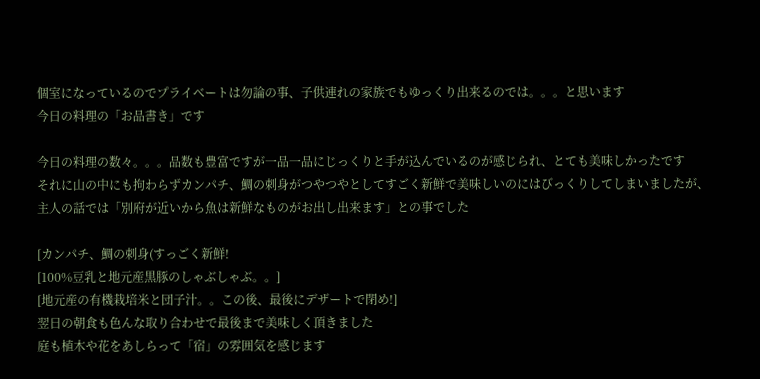個室になっているのでプライベートは勿論の事、子供連れの家族でもゆっくり出来るのでは。。。と思います
今日の料理の「お品書き」です

今日の料理の数々。。。品数も豊富ですが一品一品にじっくりと手が込んでいるのが感じられ、とても美味しかったです
それに山の中にも拘わらずカンパチ、鯛の刺身がつやつやとしてすごく新鮮で美味しいのにはびっくりしてしまいましたが、主人の話では「別府が近いから魚は新鮮なものがお出し出来ます」との事でした

[カンパチ、鯛の刺身(すっごく新鮮!
[100%豆乳と地元産黒豚のしゃぶしゃぶ。。]
[地元産の有機栽培米と団子汁。。この後、最後にデザートで閉め!]
翌日の朝食も色んな取り合わせで最後まで美味しく頂きました
庭も植木や花をあしらって「宿」の雰囲気を感じます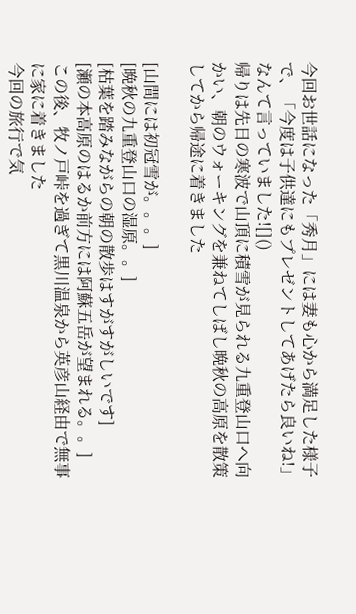今回お世話になった「秀月」には妻も心から満足した様子で、「今度は子供達にもプレゼントしてあげたら良いね!」なんて言っていました![]()
帰りは先日の寒波で山頂に積雪が見られる九重登山口へ向かい、朝のウォーキングを兼ねてしばし晩秋の高原を散策してから帰途に着きました

[山間には初冠雪が。。。]
[晩秋の九重登山口の湿原。。]
[枯葉を踏みながらの朝の散歩はすがすがしいです]
[瀬の本高原のはるか前方には阿蘇五岳が望まれる。。]
この後、牧ノ戸峠を過ぎて黒川温泉から英彦山経由で無事に家に着きました
今回の旅行で気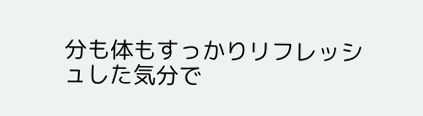分も体もすっかりリフレッシュした気分で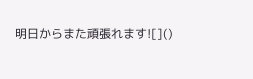明日からまた頑張れます![]()